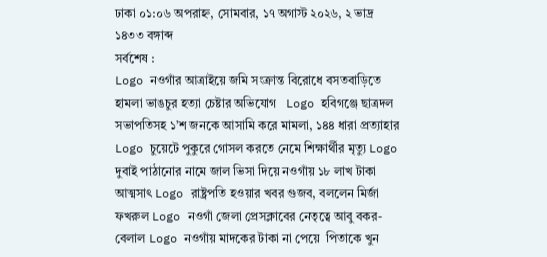ঢাকা ০১:০৬ অপরাহ্ন, সোমবার, ১৭ অগাস্ট ২০২৬, ২ ভাদ্র ১৪৩৩ বঙ্গাব্দ
সর্বশেষ :
Logo নওগাঁর আত্রাইয়ে জমি সংক্রান্ত বিরোধে বসতবাড়িতে হামলা ভাঙচুর হত্যা চেষ্টার অভিযোগ   Logo হবিগঞ্জে ছাত্রদল সভাপতিসহ ১’শ জনকে আসামি করে মামলা, ১৪৪ ধারা প্রত্যাহার Logo চুয়েটে পুকুরে গোসল করতে নেমে শিক্ষার্থীর মৃত্যু Logo দুবাই পাঠানোর নামে জাল ভিসা দিয়ে নওগাঁয় ১৮ লাখ টাকা আত্মসাৎ Logo রাষ্ট্রপতি হওয়ার খবর গুজব, বললেন মির্জা ফখরুল Logo নওগাঁ জেলা প্রেসক্লাবের নেতৃত্বে আবু বকর-বেলাল Logo নওগাঁয় মাদকের টাকা না পেয়ে  পিতাকে খুন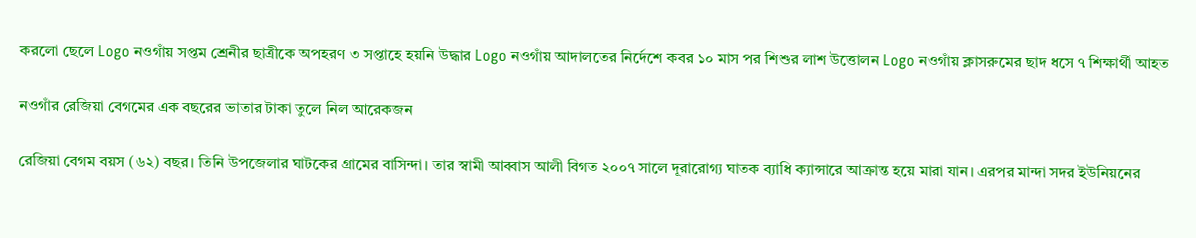করলো ছেলে Logo নওগাঁয় সপ্তম শ্রেনীর ছাত্রীকে অপহরণ ৩ সপ্তাহে হয়নি উদ্ধার Logo নওগাঁয় আদালতের নির্দেশে কবর ১০ মাস পর শিশুর লাশ উত্তোলন Logo নওগাঁয় ক্লাসরুমের ছাদ ধসে ৭ শিক্ষার্থী আহত

নওগাঁর রেজিয়া বেগমের এক বছরের ভাতার টাকা তুলে নিল আরেকজন

রেজিয়া বেগম বয়স (৬২) বছর। তিনি উপজেলার ঘাটকের গ্রামের বাসিন্দা। তার স্বামী আব্বাস আলী বিগত ২০০৭ সালে দূরারোগ্য ঘাতক ব্যাধি ক্যান্সারে আক্রান্ত হয়ে মারা যান। এরপর মান্দা সদর ইউনিয়নের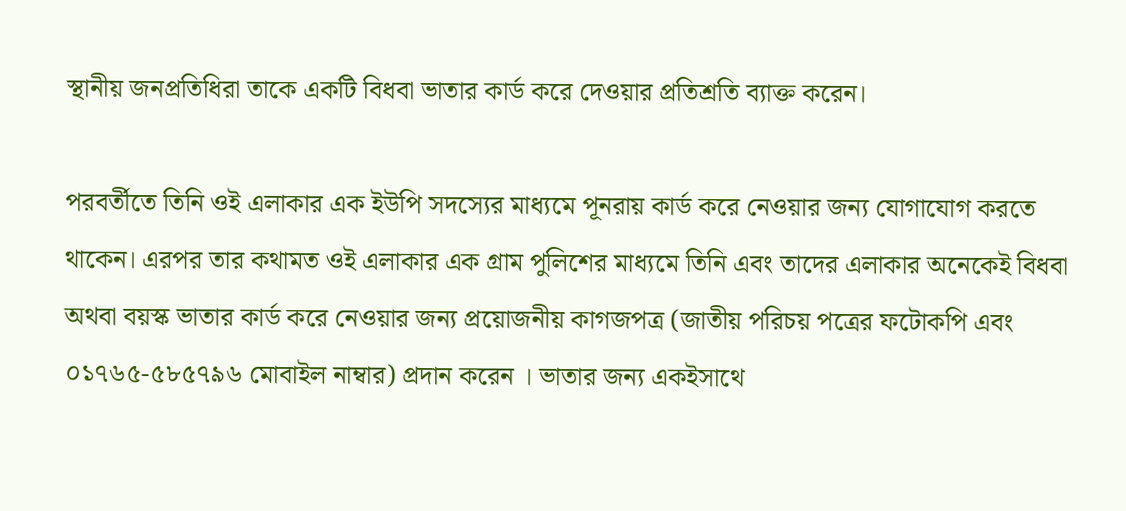স্থানীয় জনপ্রতিধিরা তাকে একটি বিধবা ভাতার কার্ড করে দেওয়ার প্রতিশ্রতি ব্যাক্ত করেন।

পরবর্তীতে তিনি ওই এলাকার এক ইউপি সদস্যের মাধ্যমে পূনরায় কার্ড করে নেওয়ার জন্য যোগাযোগ করতে থাকেন। এরপর তার কথামত ওই এলাকার এক গ্রাম পুলিশের মাধ্যমে তিনি এবং তাদের এলাকার অনেকেই বিধবা অথবা বয়স্ক ভাতার কার্ড করে নেওয়ার জন্য প্রয়োজনীয় কাগজপত্র (জাতীয় পরিচয় পত্রের ফটোকপি এবং ০১৭৬৫-৫৮৫৭৯৬ মোবাইল নাম্বার) প্রদান করেন । ভাতার জন্য একইসাথে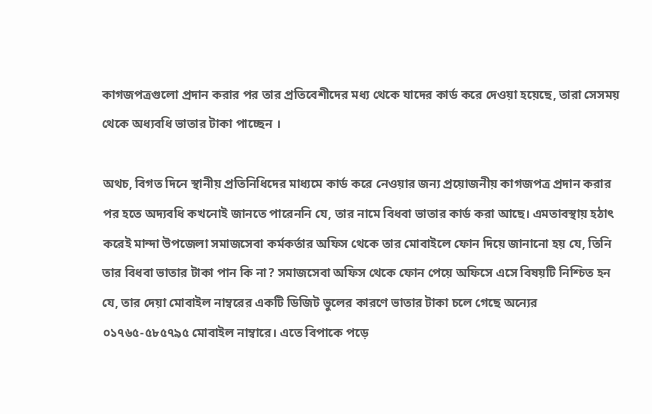কাগজপত্রগুলো প্রদান করার পর তার প্রতিবেশীদের মধ্য থেকে যাদের কার্ড করে দেওয়া হয়েছে, তারা সেসময় থেকে অধ্যবধি ভাতার টাকা পাচ্ছেন ।

অথচ, বিগত দিনে স্থানীয় প্রতিনিধিদের মাধ্যমে কার্ড করে নেওয়ার জন্য প্রয়োজনীয় কাগজপত্র প্রদান করার পর হতে অদ্যবধি কখনোই জানতে পারেননি যে, তার নামে বিধবা ভাতার কার্ড করা আছে। এমতাবস্থায় হঠাৎ করেই মান্দা উপজেলা সমাজসেবা কর্মকর্তার অফিস থেকে তার মোবাইলে ফোন দিয়ে জানানো হয় যে, তিনি তার বিধবা ভাতার টাকা পান কি না? সমাজসেবা অফিস থেকে ফোন পেয়ে অফিসে এসে বিষয়টি নিশ্চিত হন যে, তার দেয়া মোবাইল নাম্বরের একটি ডিজিট ভুলের কারণে ভাতার টাকা চলে গেছে অন্যের ০১৭৬৫-৫৮৫৭৯৫ মোবাইল নাম্বারে। এতে বিপাকে পড়ে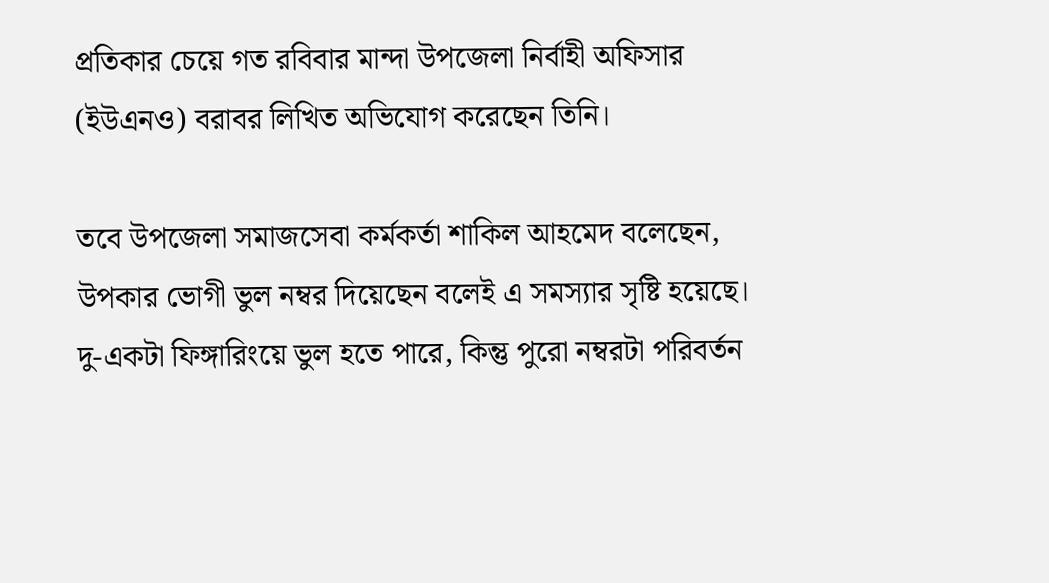প্রতিকার চেয়ে গত রবিবার মান্দা উপজেলা নির্বাহী অফিসার (ইউএনও) বরাবর লিখিত অভিযোগ করেছেন তিনি।

তবে উপজেলা সমাজসেবা কর্মকর্তা শাকিল আহমেদ বলেছেন, উপকার ভোগী ভুল নম্বর দিয়েছেন বলেই এ সমস্যার সৃষ্টি হয়েছে। দু-একটা ফিঙ্গারিংয়ে ভুল হতে পারে, কিন্তু পুরো নম্বরটা পরিবর্তন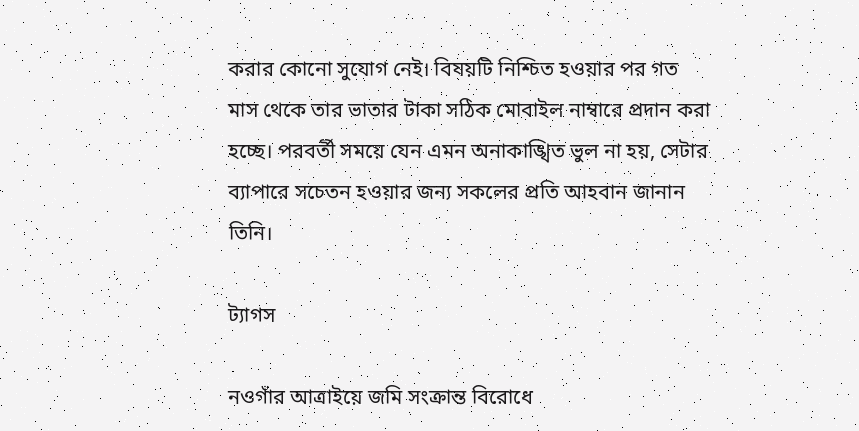করার কোনো সুযোগ নেই। বিষয়টি নিশ্চিত হওয়ার পর গত মাস থেকে তার ভাতার টাকা সঠিক মোবাইল নাম্বারে প্রদান করা হচ্ছে। পরবর্তী সময়ে যেন এমন অনাকাঙ্খিত ভুল না হয়, সেটার ব্যাপারে সচেতন হওয়ার জন্য সকলের প্রতি আহবান জানান তিনি।

ট্যাগস

নওগাঁর আত্রাইয়ে জমি সংক্রান্ত বিরোধে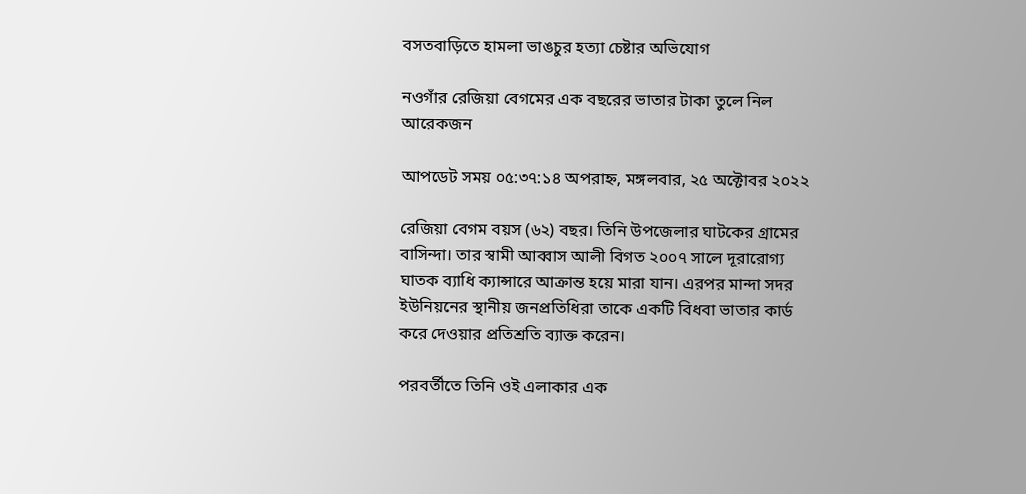বসতবাড়িতে হামলা ভাঙচুর হত্যা চেষ্টার অভিযোগ

নওগাঁর রেজিয়া বেগমের এক বছরের ভাতার টাকা তুলে নিল আরেকজন

আপডেট সময় ০৫:৩৭:১৪ অপরাহ্ন, মঙ্গলবার, ২৫ অক্টোবর ২০২২

রেজিয়া বেগম বয়স (৬২) বছর। তিনি উপজেলার ঘাটকের গ্রামের বাসিন্দা। তার স্বামী আব্বাস আলী বিগত ২০০৭ সালে দূরারোগ্য ঘাতক ব্যাধি ক্যান্সারে আক্রান্ত হয়ে মারা যান। এরপর মান্দা সদর ইউনিয়নের স্থানীয় জনপ্রতিধিরা তাকে একটি বিধবা ভাতার কার্ড করে দেওয়ার প্রতিশ্রতি ব্যাক্ত করেন।

পরবর্তীতে তিনি ওই এলাকার এক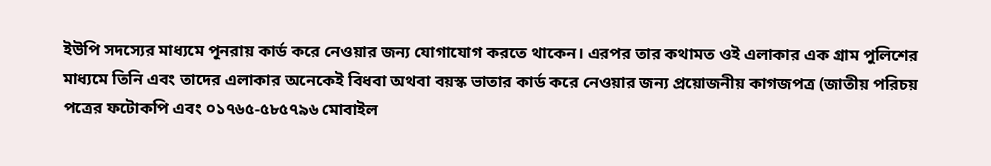ইউপি সদস্যের মাধ্যমে পূনরায় কার্ড করে নেওয়ার জন্য যোগাযোগ করতে থাকেন। এরপর তার কথামত ওই এলাকার এক গ্রাম পুলিশের মাধ্যমে তিনি এবং তাদের এলাকার অনেকেই বিধবা অথবা বয়স্ক ভাতার কার্ড করে নেওয়ার জন্য প্রয়োজনীয় কাগজপত্র (জাতীয় পরিচয় পত্রের ফটোকপি এবং ০১৭৬৫-৫৮৫৭৯৬ মোবাইল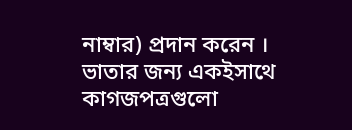নাম্বার) প্রদান করেন । ভাতার জন্য একইসাথে কাগজপত্রগুলো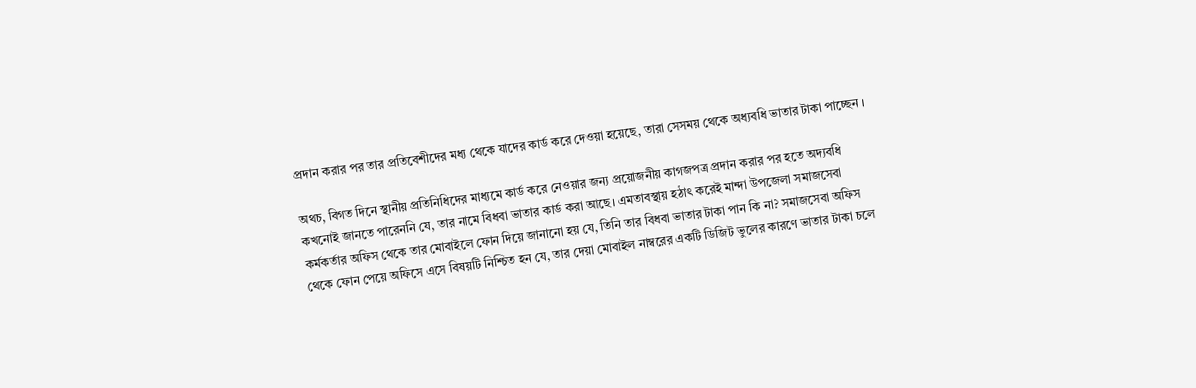প্রদান করার পর তার প্রতিবেশীদের মধ্য থেকে যাদের কার্ড করে দেওয়া হয়েছে, তারা সেসময় থেকে অধ্যবধি ভাতার টাকা পাচ্ছেন ।

অথচ, বিগত দিনে স্থানীয় প্রতিনিধিদের মাধ্যমে কার্ড করে নেওয়ার জন্য প্রয়োজনীয় কাগজপত্র প্রদান করার পর হতে অদ্যবধি কখনোই জানতে পারেননি যে, তার নামে বিধবা ভাতার কার্ড করা আছে। এমতাবস্থায় হঠাৎ করেই মান্দা উপজেলা সমাজসেবা কর্মকর্তার অফিস থেকে তার মোবাইলে ফোন দিয়ে জানানো হয় যে, তিনি তার বিধবা ভাতার টাকা পান কি না? সমাজসেবা অফিস থেকে ফোন পেয়ে অফিসে এসে বিষয়টি নিশ্চিত হন যে, তার দেয়া মোবাইল নাম্বরের একটি ডিজিট ভুলের কারণে ভাতার টাকা চলে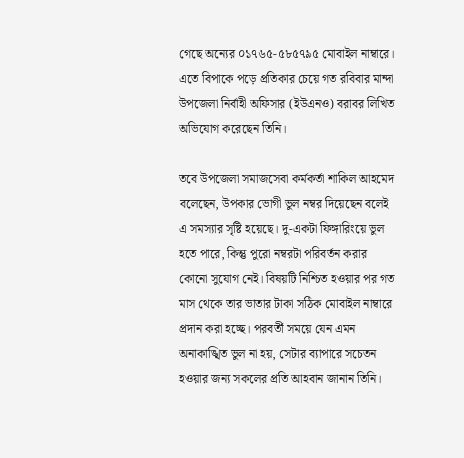গেছে অন্যের ০১৭৬৫-৫৮৫৭৯৫ মোবাইল নাম্বারে। এতে বিপাকে পড়ে প্রতিকার চেয়ে গত রবিবার মান্দা উপজেলা নির্বাহী অফিসার (ইউএনও) বরাবর লিখিত অভিযোগ করেছেন তিনি।

তবে উপজেলা সমাজসেবা কর্মকর্তা শাকিল আহমেদ বলেছেন, উপকার ভোগী ভুল নম্বর দিয়েছেন বলেই এ সমস্যার সৃষ্টি হয়েছে। দু-একটা ফিঙ্গারিংয়ে ভুল হতে পারে, কিন্তু পুরো নম্বরটা পরিবর্তন করার কোনো সুযোগ নেই। বিষয়টি নিশ্চিত হওয়ার পর গত মাস থেকে তার ভাতার টাকা সঠিক মোবাইল নাম্বারে প্রদান করা হচ্ছে। পরবর্তী সময়ে যেন এমন অনাকাঙ্খিত ভুল না হয়, সেটার ব্যাপারে সচেতন হওয়ার জন্য সকলের প্রতি আহবান জানান তিনি।